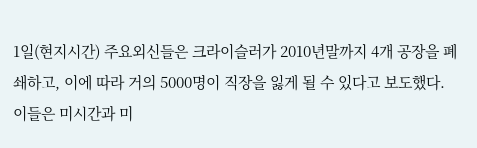1일(현지시간) 주요외신들은 크라이슬러가 2010년말까지 4개 공장을 폐쇄하고, 이에 따라 거의 5000명이 직장을 잃게 될 수 있다고 보도했다.
이들은 미시간과 미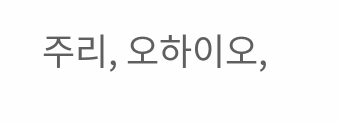주리, 오하이오,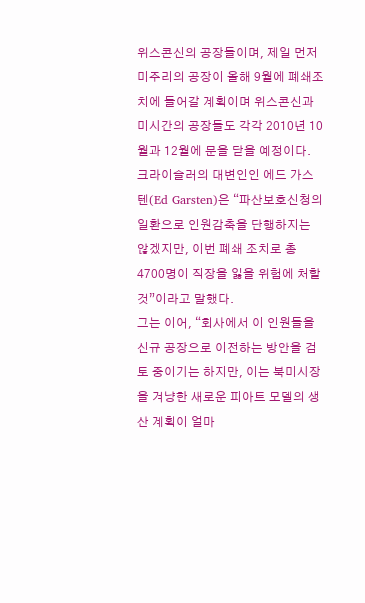위스콘신의 공장들이며, 제일 먼저 미주리의 공장이 올해 9월에 폐쇄조치에 들어갈 계획이며 위스콘신과 미시간의 공장들도 각각 2010년 10월과 12월에 문을 닫을 예정이다.
크라이슬러의 대변인인 에드 가스텐(Ed Garsten)은 “파산보호신청의 일환으로 인원감축을 단행하지는 않겠지만, 이번 폐쇄 조치로 총 4700명이 직장을 잃을 위험에 처할 것”이라고 말했다.
그는 이어, “회사에서 이 인원들을 신규 공장으로 이전하는 방안을 검토 중이기는 하지만, 이는 북미시장을 겨냥한 새로운 피아트 모델의 생산 계획이 얼마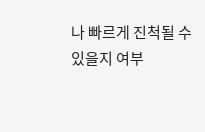나 빠르게 진척될 수 있을지 여부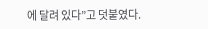에 달려 있다”고 덧붙였다.